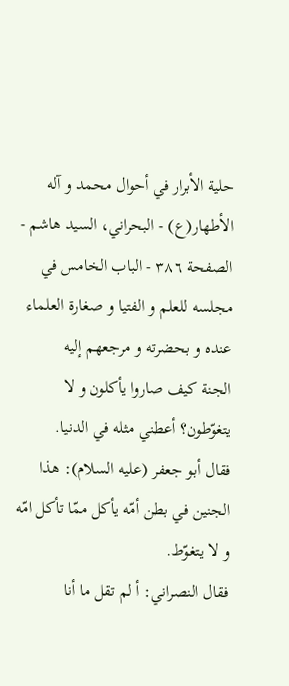حلية الأبرار في أحوال محمد و آله الأطهار(ع) - البحراني، السيد هاشم - الصفحة ٣٨٦ - الباب الخامس في مجلسه للعلم و الفتيا و صغارة العلماء عنده و بحضرته و مرجعهم إليه
الجنة كيف صاروا يأكلون و لا يتغوّطون؟ أعطني مثله في الدنيا.
فقال أبو جعفر (عليه السلام): هذا الجنين في بطن أمّه يأكل ممّا تأكل امّه و لا يتغوّط.
فقال النصراني: أ لم تقل ما أنا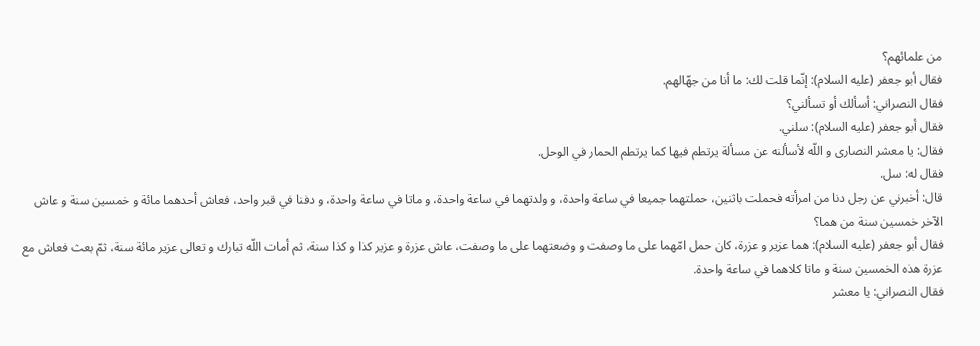من علمائهم؟
فقال أبو جعفر (عليه السلام): إنّما قلت لك: ما أنا من جهّالهم.
فقال النصراني: أسألك أو تسألني؟
فقال أبو جعفر (عليه السلام): سلني.
فقال: يا معشر النصارى و اللّه لأسألنه عن مسألة يرتطم فيها كما يرتطم الحمار في الوحل.
فقال له: سل.
قال: أخبرني عن رجل دنا من امرأته فحملت باثنين، حملتهما جميعا في ساعة واحدة، و ولدتهما في ساعة واحدة، و ماتا في ساعة واحدة، و دفنا في قبر واحد، فعاش أحدهما مائة و خمسين سنة و عاش الآخر خمسين سنة من هما؟
فقال أبو جعفر (عليه السلام): هما عزير و عزرة، كان حمل امّهما على ما وصفت و وضعتهما على ما وصفت، عاش عزرة و عزير كذا و كذا سنة، ثم أمات اللّه تبارك و تعالى عزير مائة سنة، ثمّ بعث فعاش مع عزرة هذه الخمسين سنة و ماتا كلاهما في ساعة واحدة.
فقال النصراني: يا معشر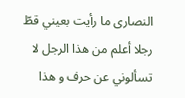النصارى ما رأيت بعيني قطّ رجلا أعلم من هذا الرجل لا تسألوني عن حرف و هذا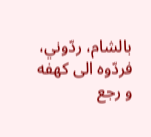بالشام، ردّوني، فردّوه الى كهفه و رجع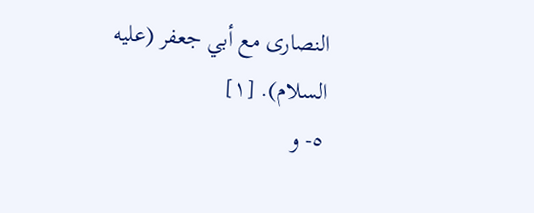النصارى مع أبي جعفر (عليه السلام). [١]
٥- و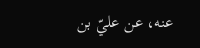عنه، عن عليّ بن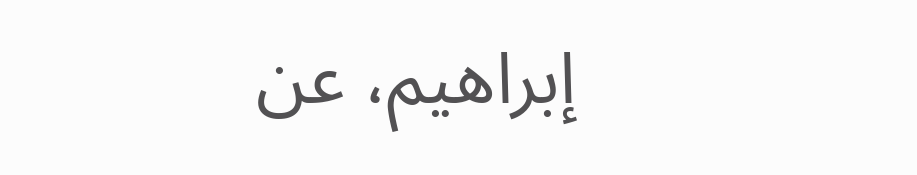إبراهيم، عن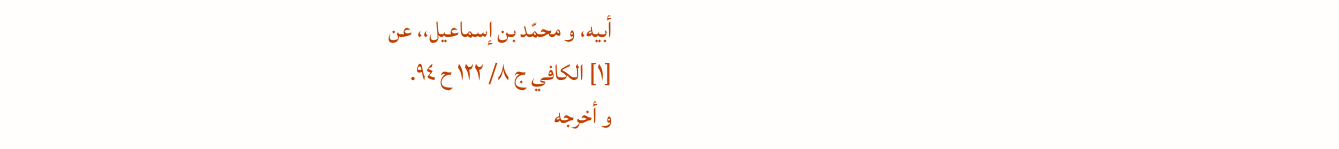أبيه، و محمّد بن إسماعيل،، عن
[١] الكافي ج ٨/ ١٢٢ ح ٩٤.
و أخرجه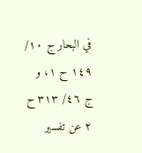في البحار ج ١٠/ ١٤٩ ح ١، و ج ٤٦/ ٣١٣ ح ٢ عن تفسير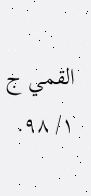القمي ج ١/ ٩٨.